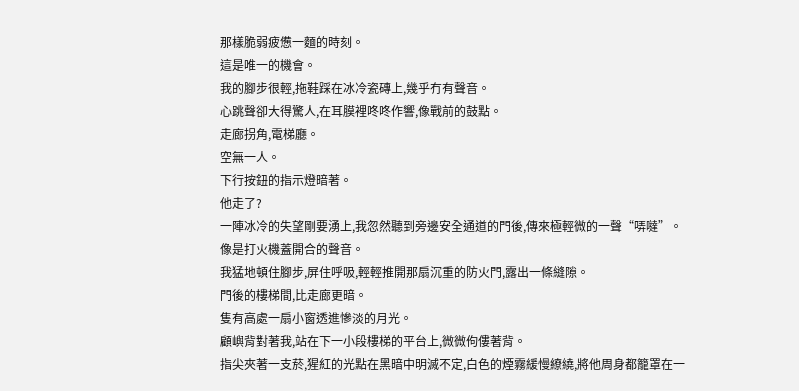那樣脆弱疲憊一麵的時刻。
這是唯一的機會。
我的腳步很輕,拖鞋踩在冰冷瓷磚上,幾乎冇有聲音。
心跳聲卻大得驚人,在耳膜裡咚咚作響,像戰前的鼓點。
走廊拐角,電梯廳。
空無一人。
下行按鈕的指示燈暗著。
他走了?
一陣冰冷的失望剛要湧上,我忽然聽到旁邊安全通道的門後,傳來極輕微的一聲“哢噠”。
像是打火機蓋開合的聲音。
我猛地頓住腳步,屏住呼吸,輕輕推開那扇沉重的防火門,露出一條縫隙。
門後的樓梯間,比走廊更暗。
隻有高處一扇小窗透進慘淡的月光。
顧嶼背對著我,站在下一小段樓梯的平台上,微微佝僂著背。
指尖夾著一支菸,猩紅的光點在黑暗中明滅不定,白色的煙霧緩慢繚繞,將他周身都籠罩在一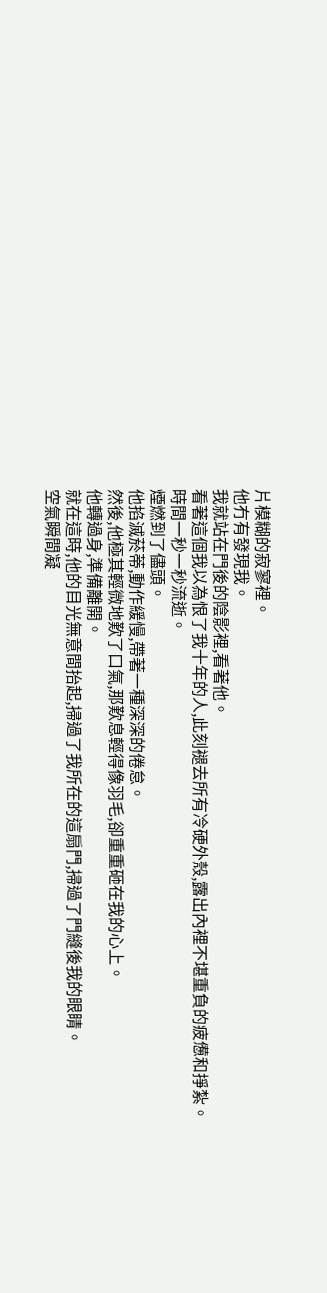片模糊的寂寥裡。
他冇有發現我。
我就站在門後的陰影裡,看著他。
看著這個我以為恨了我十年的人,此刻褪去所有冷硬外殼,露出內裡不堪重負的疲憊和掙紮。
時間一秒一秒流逝。
煙燃到了儘頭。
他掐滅菸蒂,動作緩慢,帶著一種深深的倦怠。
然後,他極其輕微地歎了口氣,那歎息輕得像羽毛,卻重重砸在我的心上。
他轉過身,準備離開。
就在這時,他的目光無意間抬起,掃過了我所在的這扇門,掃過了門縫後我的眼睛。
空氣瞬間凝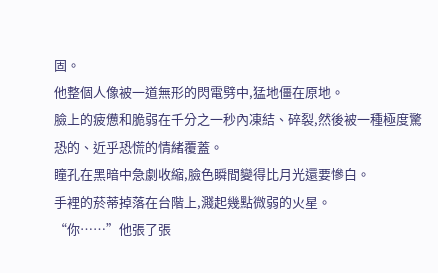固。
他整個人像被一道無形的閃電劈中,猛地僵在原地。
臉上的疲憊和脆弱在千分之一秒內凍結、碎裂,然後被一種極度驚恐的、近乎恐慌的情緒覆蓋。
瞳孔在黑暗中急劇收縮,臉色瞬間變得比月光還要慘白。
手裡的菸蒂掉落在台階上,濺起幾點微弱的火星。
“你……”他張了張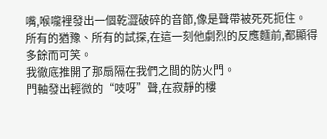嘴,喉嚨裡發出一個乾澀破碎的音節,像是聲帶被死死扼住。
所有的猶豫、所有的試探,在這一刻他劇烈的反應麵前,都顯得多餘而可笑。
我徹底推開了那扇隔在我們之間的防火門。
門軸發出輕微的“吱呀”聲,在寂靜的樓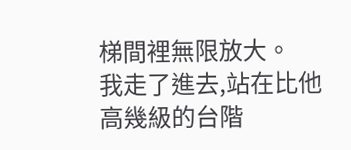梯間裡無限放大。
我走了進去,站在比他高幾級的台階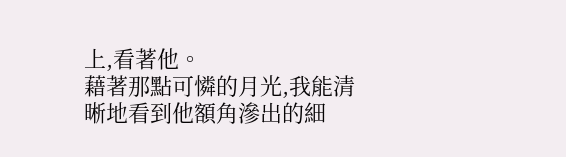上,看著他。
藉著那點可憐的月光,我能清晰地看到他額角滲出的細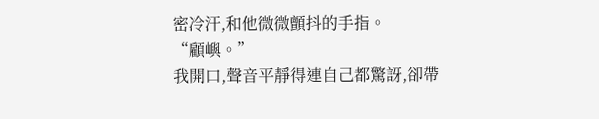密冷汗,和他微微顫抖的手指。
“顧嶼。”
我開口,聲音平靜得連自己都驚訝,卻帶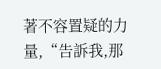著不容置疑的力量,“告訴我,那